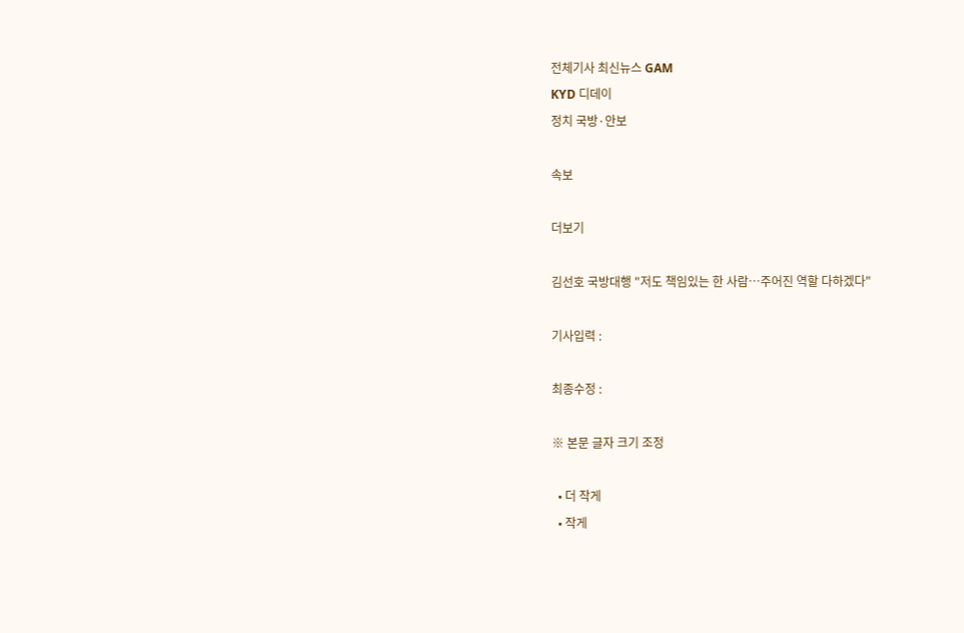전체기사 최신뉴스 GAM
KYD 디데이
정치 국방·안보

속보

더보기

김선호 국방대행 "저도 책임있는 한 사람…주어진 역할 다하겠다"

기사입력 :

최종수정 :

※ 본문 글자 크기 조정

  • 더 작게
  • 작게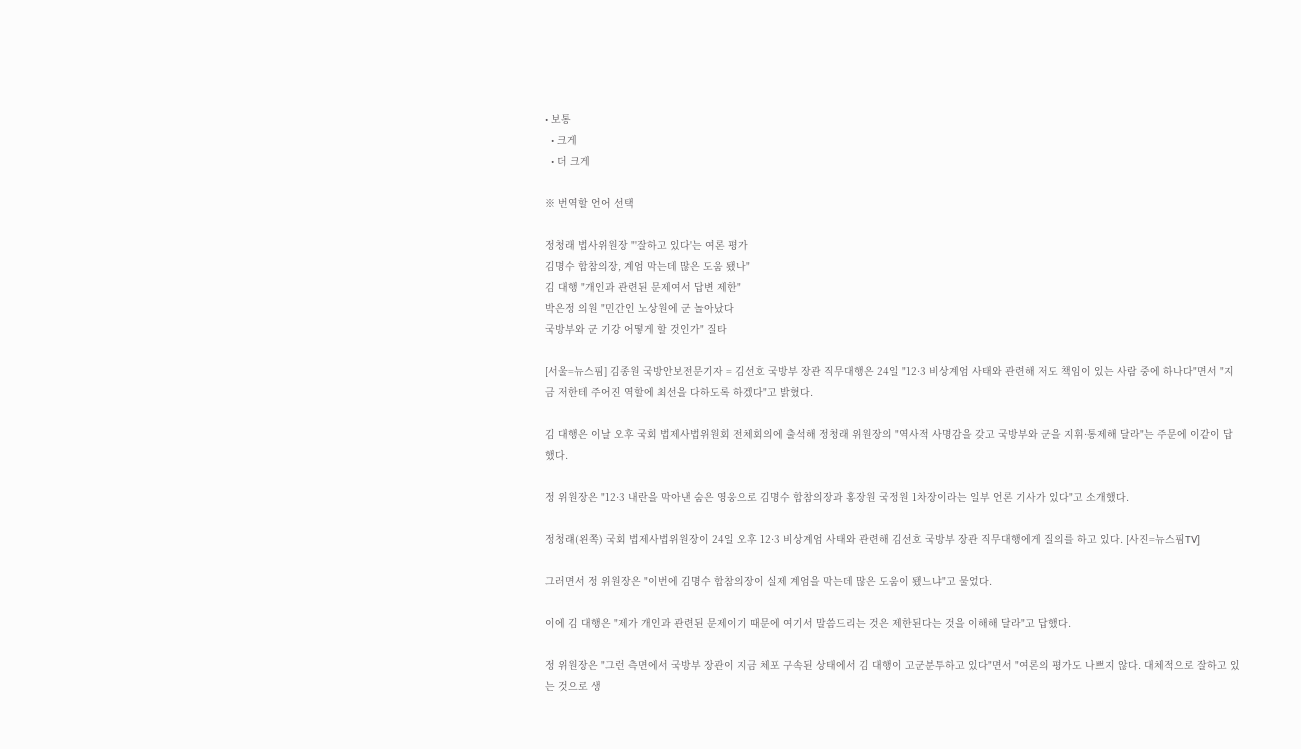• 보통
  • 크게
  • 더 크게

※ 번역할 언어 선택

정청래 법사위원장 "'잘하고 있다'는 여론 평가
김명수 합참의장, 계엄 막는데 많은 도움 됐나"
김 대행 "개인과 관련된 문제여서 답변 제한"
박은정 의원 "민간인 노상원에 군 놀아났다
국방부와 군 기강 어떻게 할 것인가" 질타

[서울=뉴스핌] 김종원 국방안보전문기자 = 김선호 국방부 장관 직무대행은 24일 "12·3 비상계엄 사태와 관련해 저도 책임이 있는 사람 중에 하나다"면서 "지금 저한테 주어진 역할에 최선을 다하도록 하겠다"고 밝혔다.

김 대행은 이날 오후 국회 법제사법위원회 전체회의에 출석해 정청래 위원장의 "역사적 사명감을 갖고 국방부와 군을 지휘·통제해 달라"는 주문에 이같이 답했다.

정 위원장은 "12·3 내란을 막아낸 숨은 영웅으로 김명수 합참의장과 홍장원 국정원 1차장이라는 일부 언론 기사가 있다"고 소개했다.

정청럐(왼쪽) 국회 법제사법위원장이 24일 오후 12·3 비상계엄 사태와 관련해 김선호 국방부 장관 직무대행에게 질의를 하고 있다. [사진=뉴스핌TV]

그러면서 정 위원장은 "이번에 김명수 합참의장이 실제 계엄을 막는데 많은 도움이 됐느냐"고 물었다.

이에 김 대행은 "제가 개인과 관련된 문제이기 때문에 여기서 말씀드리는 것은 제한된다는 것을 이해해 달라"고 답했다.

정 위원장은 "그런 측면에서 국방부 장관이 지금 체포 구속된 상태에서 김 대행이 고군분투하고 있다"면서 "여론의 평가도 나쁘지 않다. 대체적으로 잘하고 있는 것으로 생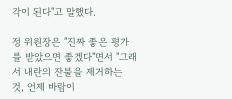각이 된다"고 말했다.

정 위원장은 "진짜 좋은 평가를 받았으면 좋겠다"면서 "그래서 내란의 잔불을 제거하는 것, 언제 바람이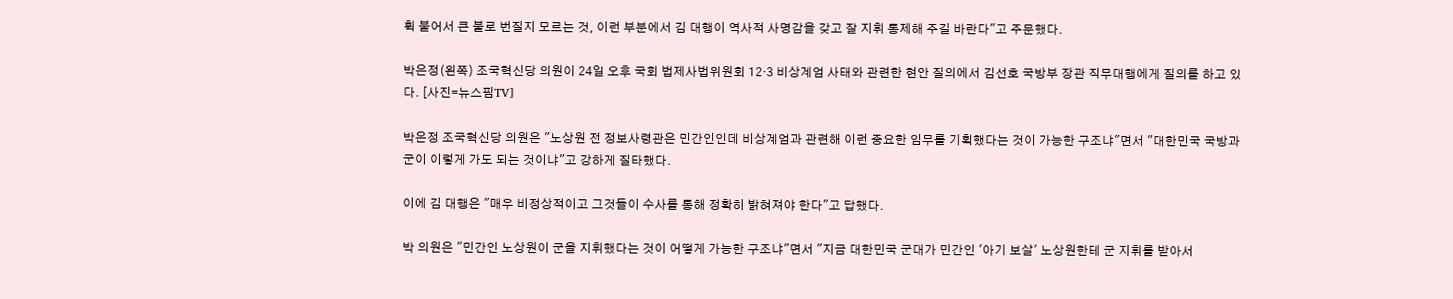휙 불어서 큰 불로 번질지 모르는 것, 이런 부분에서 김 대행이 역사적 사명감을 갖고 잘 지휘 통제해 주길 바란다"고 주문했다.

박은정(왼쪽) 조국혁신당 의원이 24일 오후 국회 법제사법위원회 12·3 비상계엄 사태와 관련한 현안 질의에서 김선호 국방부 장관 직무대행에게 질의를 하고 있다. [사진=뉴스핌TV]

박은정 조국혁신당 의원은 "노상원 전 정보사령관은 민간인인데 비상계엄과 관련해 이런 중요한 임무를 기획했다는 것이 가능한 구조냐"면서 "대한민국 국방과 군이 이렇게 가도 되는 것이냐"고 강하게 질타했다.

이에 김 대행은 "매우 비정상적이고 그것들이 수사를 통해 정확히 밝혀져야 한다"고 답했다.

박 의원은 "민간인 노상원이 군을 지휘했다는 것이 어떻게 가능한 구조냐"면서 "지금 대한민국 군대가 민간인 '아기 보살' 노상원한테 군 지휘를 받아서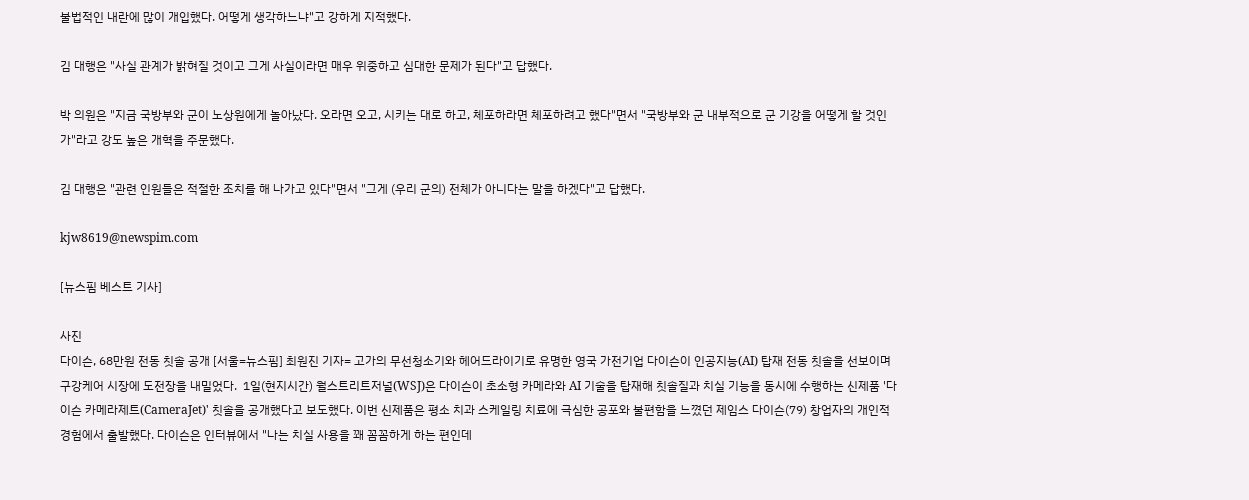불법적인 내란에 많이 개입했다. 어떻게 생각하느냐"고 강하게 지적했다.

김 대행은 "사실 관계가 밝혀질 것이고 그게 사실이라면 매우 위중하고 심대한 문제가 된다"고 답했다.

박 의원은 "지금 국방부와 군이 노상원에게 놀아났다. 오라면 오고, 시키는 대로 하고, 체포하라면 체포하려고 했다"면서 "국방부와 군 내부적으로 군 기강을 어떻게 할 것인가"라고 강도 높은 개혁을 주문했다.

김 대행은 "관련 인원들은 적절한 조치를 해 나가고 있다"면서 "그게 (우리 군의) 전체가 아니다는 말을 하겠다"고 답했다.

kjw8619@newspim.com

[뉴스핌 베스트 기사]

사진
다이슨, 68만원 전동 칫솔 공개 [서울=뉴스핌] 최원진 기자= 고가의 무선청소기와 헤어드라이기로 유명한 영국 가전기업 다이슨이 인공지능(AI) 탑재 전동 칫솔을 선보이며 구강케어 시장에 도전장을 내밀었다.  1일(현지시간) 월스트리트저널(WSJ)은 다이슨이 초소형 카메라와 AI 기술을 탑재해 칫솔질과 치실 기능을 동시에 수행하는 신제품 '다이슨 카메라제트(CameraJet)' 칫솔을 공개했다고 보도했다. 이번 신제품은 평소 치과 스케일링 치료에 극심한 공포와 불편함을 느꼈던 제임스 다이슨(79) 창업자의 개인적 경험에서 출발했다. 다이슨은 인터뷰에서 "나는 치실 사용을 꽤 꼼꼼하게 하는 편인데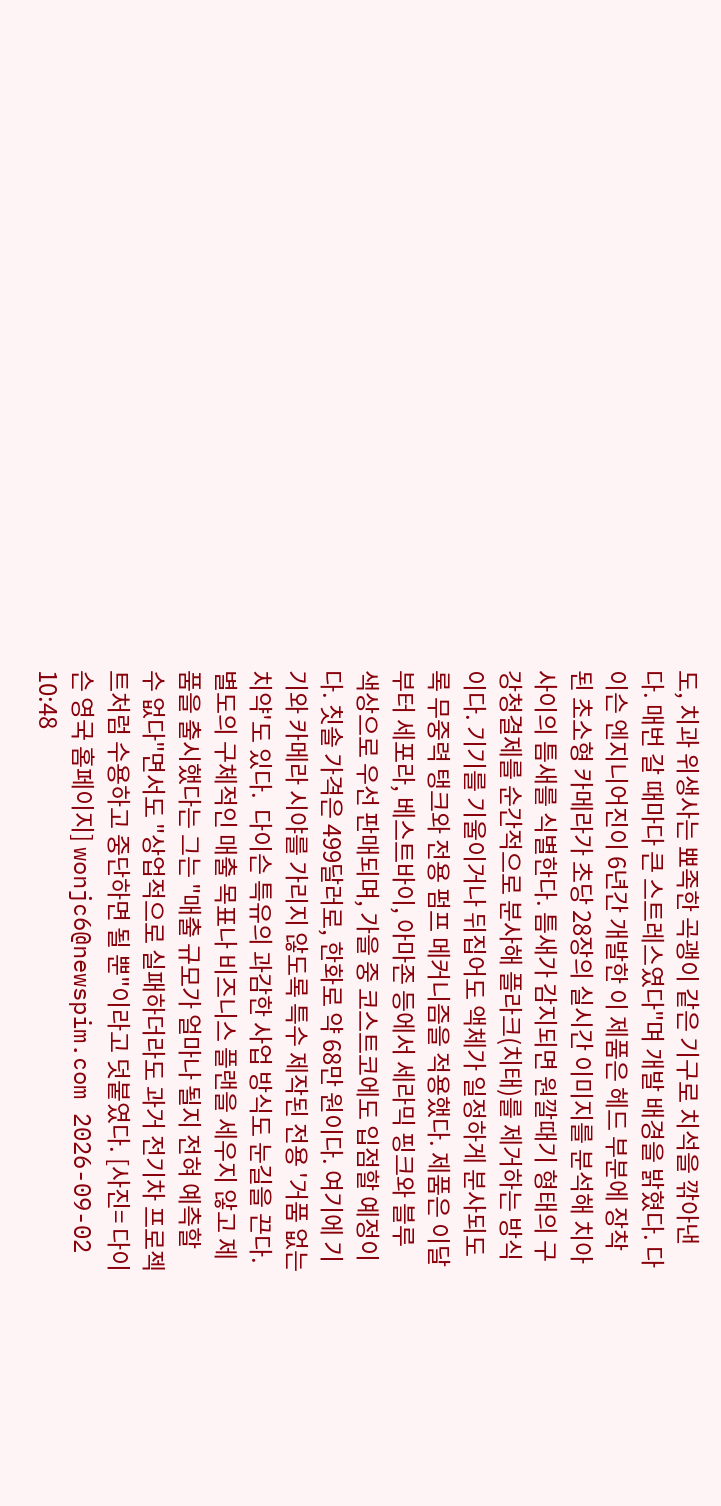도, 치과 위생사는 뾰족한 곡괭이 같은 기구로 치석을 깎아낸다. 매번 갈 때마다 큰 스트레스였다"며 개발 배경을 밝혔다. 다이슨 엔지니어진이 6년간 개발한 이 제품은 헤드 부분에 장착된 초소형 카메라가 초당 28장의 실시간 이미지를 분석해 치아 사이의 틈새를 식별한다. 틈새가 감지되면 원깔때기 형태의 구강청결제를 순간적으로 분사해 플라크(치태)를 제거하는 방식이다. 기기를 기울이거나 뒤집어도 액체가 일정하게 분사되도록 무중력 탱크와 전용 펌프 메커니즘을 적용했다. 제품은 이달부터 세포라, 베스트바이, 아마존 등에서 세라믹 핑크와 블루 색상으로 우선 판매되며, 가을 중 코스트코에도 입점할 예정이다. 칫솔 가격은 499달러로, 한화로 약 68만 원이다. 여기에 기기와 카메라 시야를 가리지 않도록 특수 제작된 전용 '거품 없는 치약'도 있다.  다이슨 특유의 과감한 사업 방식도 눈길을 끈다. 별도의 구체적인 매출 목표나 비즈니스 플랜을 세우지 않고 제품을 출시했다는 그는 "매출 규모가 얼마나 될지 전혀 예측할 수 없다"면서도 "상업적으로 실패하더라도 과거 전기차 프로젝트처럼 수용하고 중단하면 될 뿐"이라고 덧붙였다. [사진= 다이슨 영국 홈페이지] wonjc6@newspim.com 2026-09-02 10:48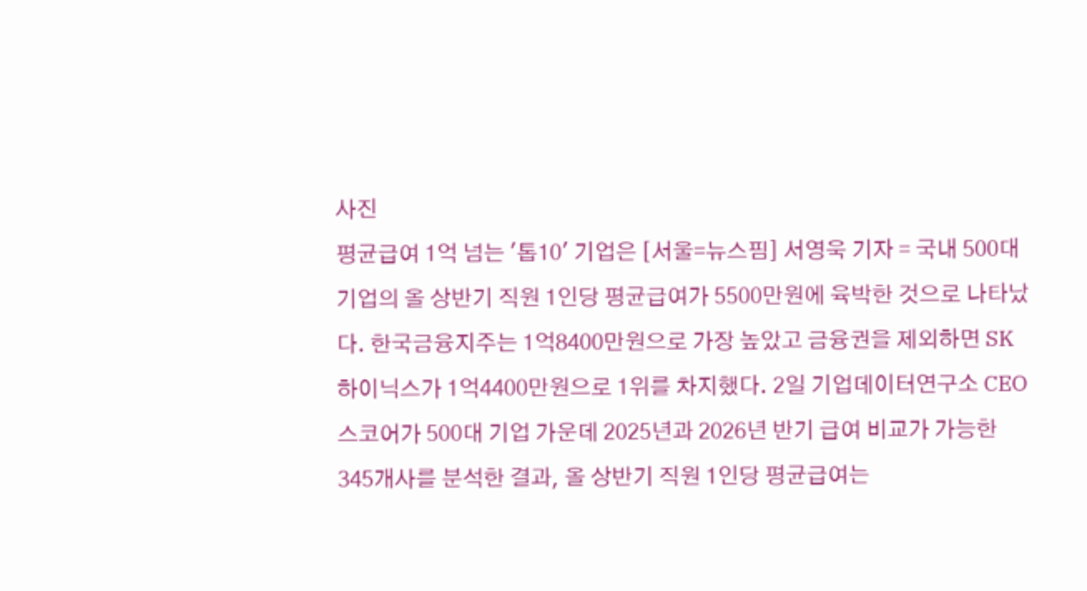사진
평균급여 1억 넘는 '톱10' 기업은 [서울=뉴스핌] 서영욱 기자 = 국내 500대 기업의 올 상반기 직원 1인당 평균급여가 5500만원에 육박한 것으로 나타났다. 한국금융지주는 1억8400만원으로 가장 높았고 금융권을 제외하면 SK하이닉스가 1억4400만원으로 1위를 차지했다. 2일 기업데이터연구소 CEO스코어가 500대 기업 가운데 2025년과 2026년 반기 급여 비교가 가능한 345개사를 분석한 결과, 올 상반기 직원 1인당 평균급여는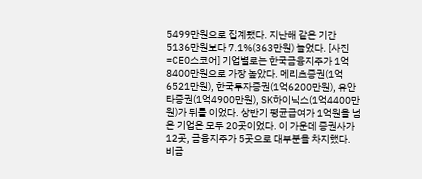5499만원으로 집계됐다. 지난해 같은 기간 5136만원보다 7.1%(363만원) 늘었다. [사진=CEO스코어] 기업별로는 한국금융지주가 1억8400만원으로 가장 높았다. 메리츠증권(1억6521만원), 한국투자증권(1억6200만원), 유안타증권(1억4900만원), SK하이닉스(1억4400만원)가 뒤를 이었다. 상반기 평균급여가 1억원을 넘은 기업은 모두 20곳이었다. 이 가운데 증권사가 12곳, 금융지주가 5곳으로 대부분을 차지했다. 비금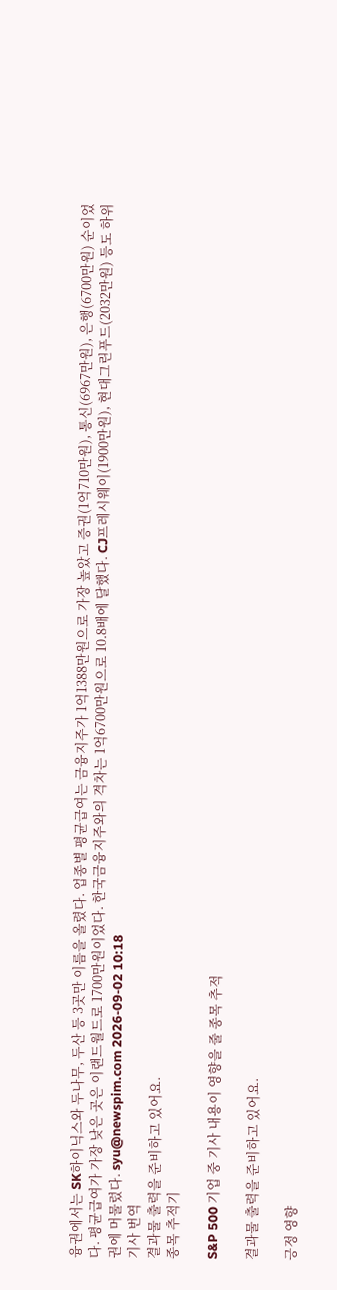융권에서는 SK하이닉스와 두나무, 두산 등 3곳만 이름을 올렸다. 업종별 평균급여는 금융지주가 1억1388만원으로 가장 높았고 증권(1억710만원), 통신(6967만원), 은행(6700만원) 순이었다. 평균급여가 가장 낮은 곳은 이랜드월드로 1700만원이었다. 한국금융지주와의 격차는 1억6700만원으로 10.8배에 달했다. CJ프레시웨이(1900만원), 현대그린푸드(2032만원) 등도 하위권에 머물렀다. syu@newspim.com 2026-09-02 10:18
기사 번역
결과물 출력을 준비하고 있어요.
종목 추적기

S&P 500 기업 중 기사 내용이 영향을 줄 종목 추적

결과물 출력을 준비하고 있어요.

긍정 영향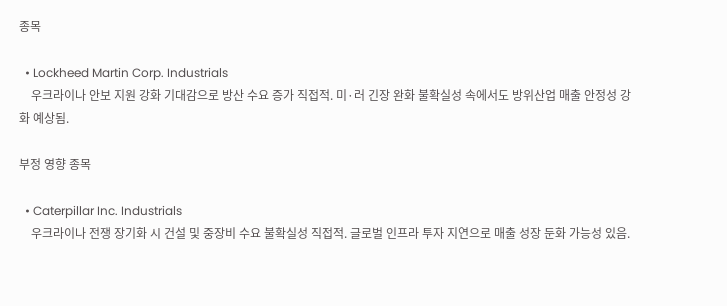종목

  • Lockheed Martin Corp. Industrials
    우크라이나 안보 지원 강화 기대감으로 방산 수요 증가 직접적. 미·러 긴장 완화 불확실성 속에서도 방위산업 매출 안정성 강화 예상됨.

부정 영향 종목

  • Caterpillar Inc. Industrials
    우크라이나 전쟁 장기화 시 건설 및 중장비 수요 불확실성 직접적. 글로벌 인프라 투자 지연으로 매출 성장 둔화 가능성 있음.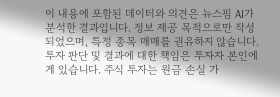이 내용에 포함된 데이터와 의견은 뉴스핌 AI가 분석한 결과입니다. 정보 제공 목적으로만 작성되었으며, 특정 종목 매매를 권유하지 않습니다. 투자 판단 및 결과에 대한 책임은 투자자 본인에게 있습니다. 주식 투자는 원금 손실 가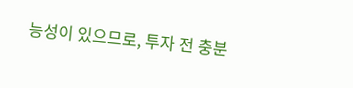능성이 있으므로, 투자 전 충분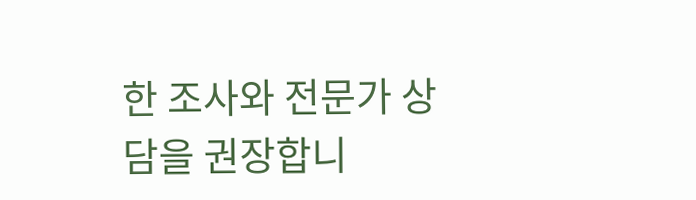한 조사와 전문가 상담을 권장합니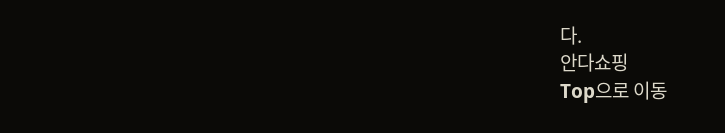다.
안다쇼핑
Top으로 이동